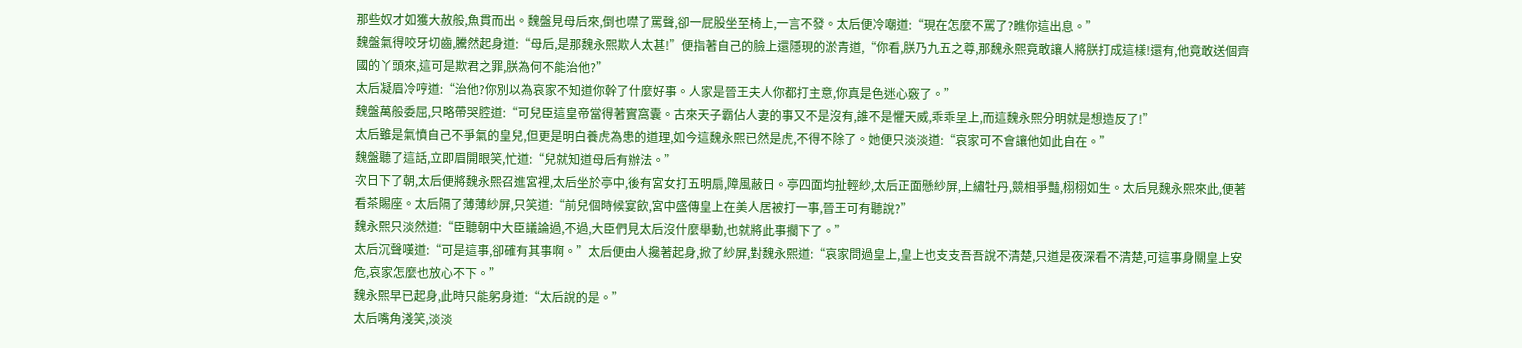那些奴才如獲大赦般,魚貫而出。魏盤見母后來,倒也噤了罵聲,卻一屁股坐至椅上,一言不發。太后便冷嘲道:“現在怎麼不罵了?瞧你這出息。”
魏盤氣得咬牙切齒,騰然起身道:“母后,是那魏永熙欺人太甚!”便指著自己的臉上還隱現的淤青道,“你看,朕乃九五之尊,那魏永熙竟敢讓人將朕打成這樣!還有,他竟敢送個齊國的丫頭來,這可是欺君之罪,朕為何不能治他?”
太后凝眉冷哼道:“治他?你別以為哀家不知道你幹了什麼好事。人家是晉王夫人你都打主意,你真是色迷心竅了。”
魏盤萬般委屈,只略帶哭腔道:“可兒臣這皇帝當得著實窩囊。古來天子霸佔人妻的事又不是沒有,誰不是懼天威,乖乖呈上,而這魏永熙分明就是想造反了!”
太后雖是氣憤自己不爭氣的皇兒,但更是明白養虎為患的道理,如今這魏永熙已然是虎,不得不除了。她便只淡淡道:“哀家可不會讓他如此自在。”
魏盤聽了這話,立即眉開眼笑,忙道:“兒就知道母后有辦法。”
次日下了朝,太后便將魏永熙召進宮裡,太后坐於亭中,後有宮女打五明扇,障風蔽日。亭四面均扯輕紗,太后正面懸紗屏,上繡牡丹,競相爭豔,栩栩如生。太后見魏永熙來此,便著看茶賜座。太后隔了薄薄紗屏,只笑道:“前兒個時候宴飲,宮中盛傳皇上在美人居被打一事,晉王可有聽說?”
魏永熙只淡然道:“臣聽朝中大臣議論過,不過,大臣們見太后沒什麼舉動,也就將此事擱下了。”
太后沉聲嘆道:“可是這事,卻確有其事啊。”太后便由人攙著起身,掀了紗屏,對魏永熙道:“哀家問過皇上,皇上也支支吾吾說不清楚,只道是夜深看不清楚,可這事身關皇上安危,哀家怎麼也放心不下。”
魏永熙早已起身,此時只能躬身道:“太后說的是。”
太后嘴角淺笑,淡淡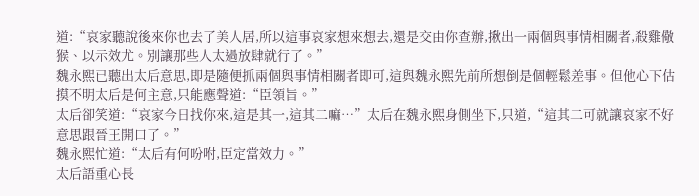道:“哀家聽說後來你也去了美人居,所以這事哀家想來想去,還是交由你查辦,揪出一兩個與事情相關者,殺雞儆猴、以示效尤。別讓那些人太過放肆就行了。”
魏永熙已聽出太后意思,即是隨便抓兩個與事情相關者即可,這與魏永熙先前所想倒是個輕鬆差事。但他心下估摸不明太后是何主意,只能應聲道:“臣領旨。”
太后卻笑道:“哀家今日找你來,這是其一,這其二嘛…”太后在魏永熙身側坐下,只道,“這其二可就讓哀家不好意思跟晉王開口了。”
魏永熙忙道:“太后有何吩咐,臣定當效力。”
太后語重心長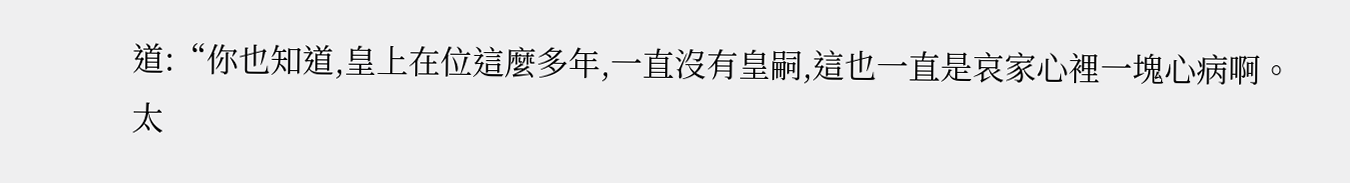道:“你也知道,皇上在位這麼多年,一直沒有皇嗣,這也一直是哀家心裡一塊心病啊。太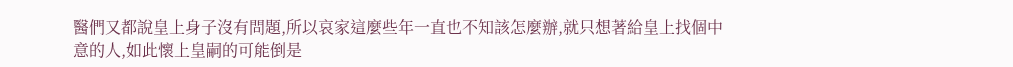醫們又都說皇上身子沒有問題,所以哀家這麼些年一直也不知該怎麼辦,就只想著給皇上找個中意的人,如此懷上皇嗣的可能倒是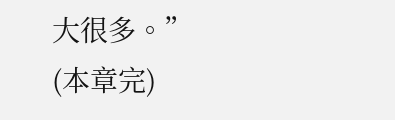大很多。”
(本章完)